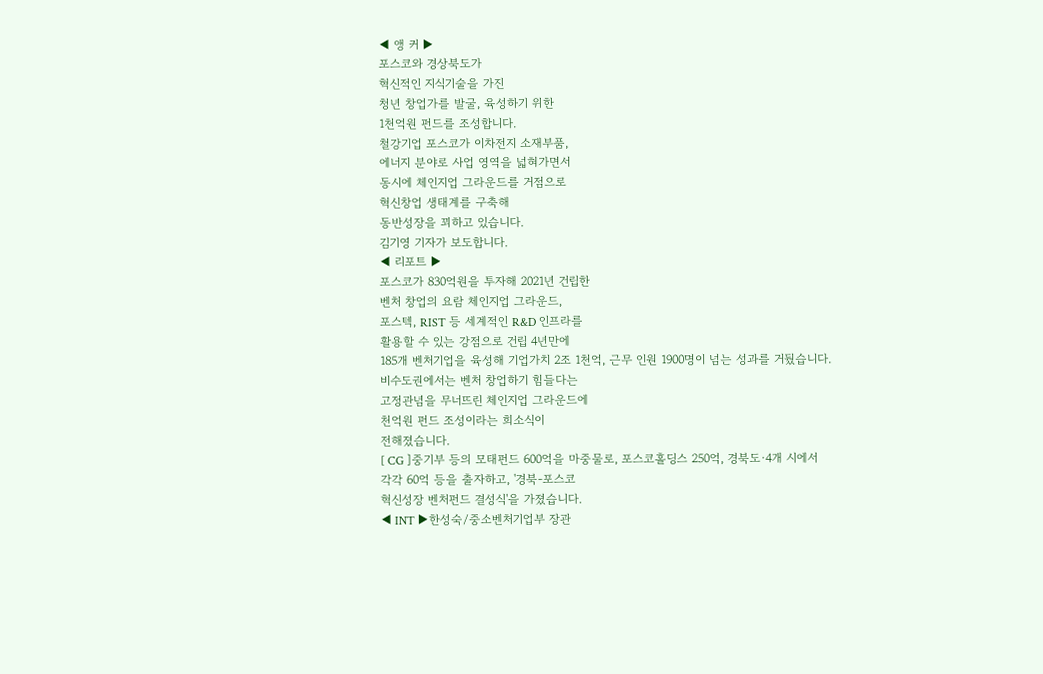◀ 앵 커 ▶
포스코와 경상북도가
혁신적인 지식기술을 가진
청년 창업가를 발굴, 육성하기 위한
1천억원 펀드를 조성합니다.
철강기업 포스코가 이차전지 소재부품,
에너지 분야로 사업 영역을 넓혀가면서
동시에 체인지업 그라운드를 거점으로
혁신창업 생태계를 구축해
동반성장을 꾀하고 있습니다.
김기영 기자가 보도합니다.
◀ 리포트 ▶
포스코가 830억원을 투자해 2021년 건립한
벤처 창업의 요람 체인지업 그라운드,
포스텍, RIST 등 세계적인 R&D 인프라를
활용할 수 있는 강점으로 건립 4년만에
185개 벤처기업을 육성해 기업가치 2조 1천억, 근무 인원 1900명이 넘는 성과를 거뒀습니다.
비수도권에서는 벤처 창업하기 힘들다는
고정관념을 무너뜨린 체인지업 그라운드에
천억원 펀드 조성이라는 희소식이
전해졌습니다.
[ CG ]중기부 등의 모태펀드 600억을 마중물로, 포스코홀딩스 250억, 경북도·4개 시에서
각각 60억 등을 출자하고, '경북-포스코
혁신성장 벤처펀드 결성식'을 가졌습니다.
◀ INT ▶한성숙/중소벤처기업부 장관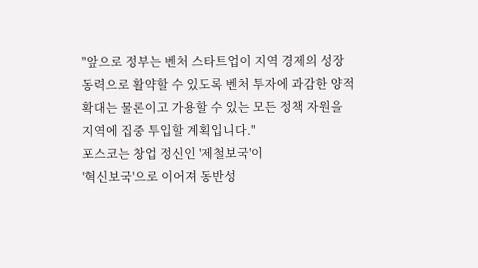"앞으로 정부는 벤처 스타트업이 지역 경제의 성장 동력으로 활약할 수 있도록 벤처 투자에 과감한 양적 확대는 물론이고 가용할 수 있는 모든 정책 자원을 지역에 집중 투입할 계획입니다."
포스코는 창업 정신인 '제철보국'이
'혁신보국'으로 이어져 동반성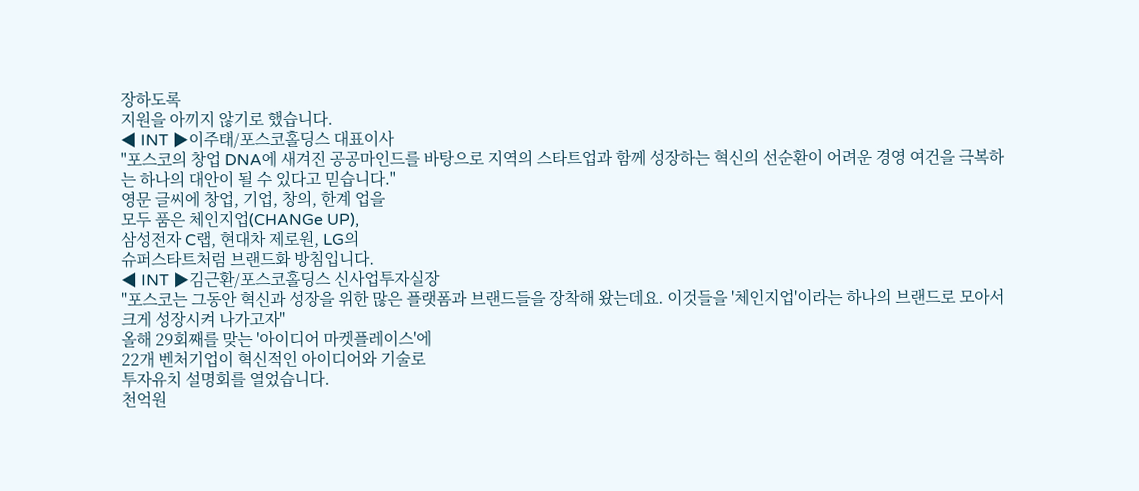장하도록
지원을 아끼지 않기로 했습니다.
◀ INT ▶이주태/포스코홀딩스 대표이사
"포스코의 창업 DNA에 새겨진 공공마인드를 바탕으로 지역의 스타트업과 함께 성장하는 혁신의 선순환이 어려운 경영 여건을 극복하는 하나의 대안이 될 수 있다고 믿습니다."
영문 글씨에 창업, 기업, 창의, 한계 업을
모두 품은 체인지업(CHANGe UP),
삼성전자 C랩, 현대차 제로원, LG의
슈퍼스타트처럼 브랜드화 방침입니다.
◀ INT ▶김근환/포스코홀딩스 신사업투자실장
"포스코는 그동안 혁신과 성장을 위한 많은 플랫폼과 브랜드들을 장착해 왔는데요. 이것들을 '체인지업'이라는 하나의 브랜드로 모아서 크게 성장시켜 나가고자"
올해 29회째를 맞는 '아이디어 마켓플레이스'에
22개 벤처기업이 혁신적인 아이디어와 기술로
투자유치 설명회를 열었습니다.
천억원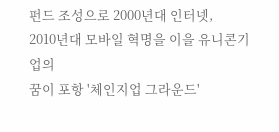펀드 조성으로 2000년대 인터넷,
2010년대 모바일 혁명을 이을 유니콘기업의
꿈이 포항 '체인지업 그라운드'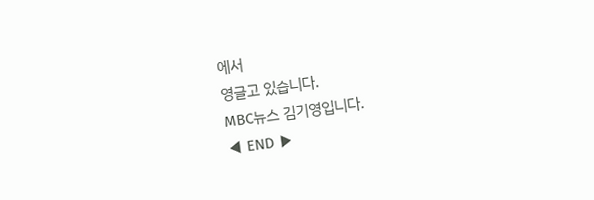에서
영글고 있습니다.
MBC뉴스 김기영입니다.
◀ END ▶